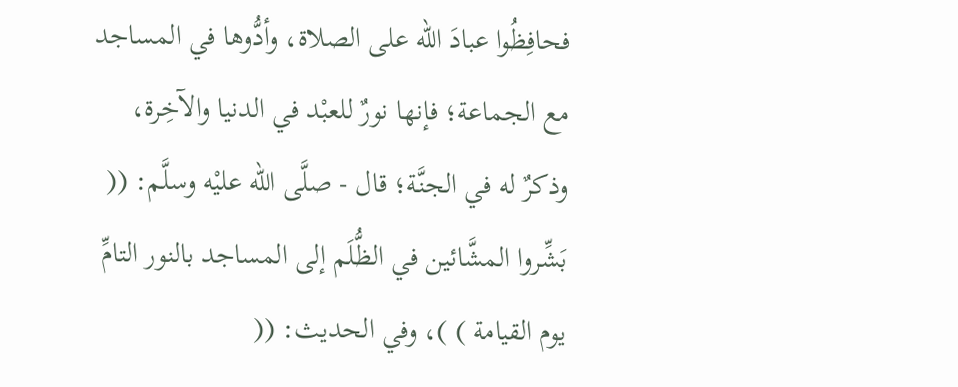فحافِظُوا عبادَ الله على الصلاة، وأدُّوها في المساجد مع الجماعة؛ فإنها نورٌ للعبْد في الدنيا والآخِرة، وذكرٌ له في الجنَّة؛ قال - صلَّى الله عليْه وسلَّم: (( بَشِّروا المشَّائين في الظُّلَم إلى المساجد بالنور التامِّ يوم القيامة ) )، وفي الحديث: ((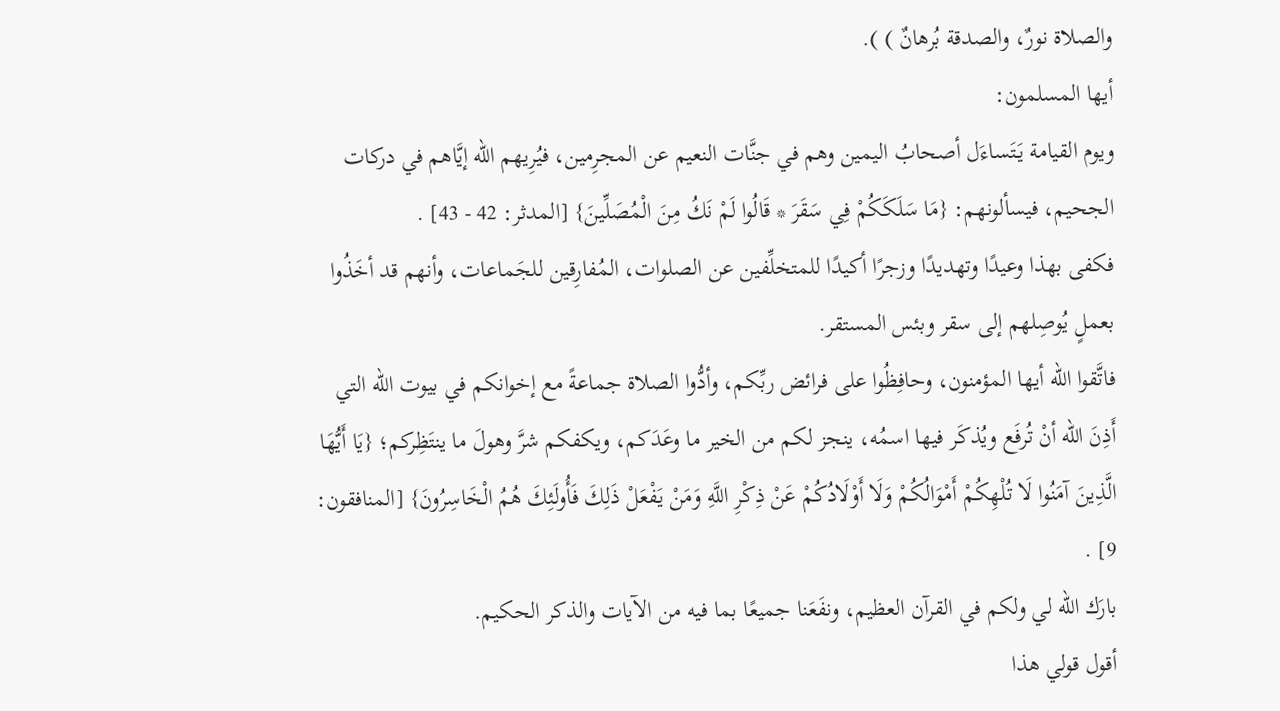والصلاة نورٌ، والصدقة بُرهانٌ ) ).
أيها المسلمون:
ويوم القيامة يَتَساءَل أصحابُ اليمين وهم في جنَّات النعيم عن المجرِمين، فيُرِيهم الله إيَّاهم في دركات الجحيم، فيسألونهم: {مَا سَلَكَكُمْ فِي سَقَرَ * قَالُوا لَمْ نَكُ مِنَ الْمُصَلِّينَ} [المدثر: 42 - 43] .
فكفى بهذا وعيدًا وتهديدًا وزجرًا أكيدًا للمتخلِّفين عن الصلوات، المُفارِقين للجَماعات، وأنهم قد أخَذُوا بعملٍ يُوصِلهم إلى سقر وبئس المستقر.
فاتَّقوا الله أيها المؤمنون، وحافِظُوا على فرائض ربِّكم، وأدُّوا الصلاة جماعةً مع إخوانكم في بيوت الله التي أَذِنَ الله أنْ تُرفَع ويُذكَر فيها اسمُه، ينجز لكم من الخير ما وعَدَكم، ويكفكم شرَّ وهولَ ما ينتَظِركم؛ {يَا أَيُّهَا الَّذِينَ آمَنُوا لَا تُلْهِكُمْ أَمْوَالُكُمْ وَلَا أَوْلَادُكُمْ عَنْ ذِكْرِ اللَّهِ وَمَنْ يَفْعَلْ ذَلِكَ فَأُولَئِكَ هُمُ الْخَاسِرُونَ} [المنافقون: 9] .
بارَك الله لي ولكم في القرآن العظيم، ونفَعَنا جميعًا بما فيه من الآيات والذكر الحكيم.
أقول قولي هذا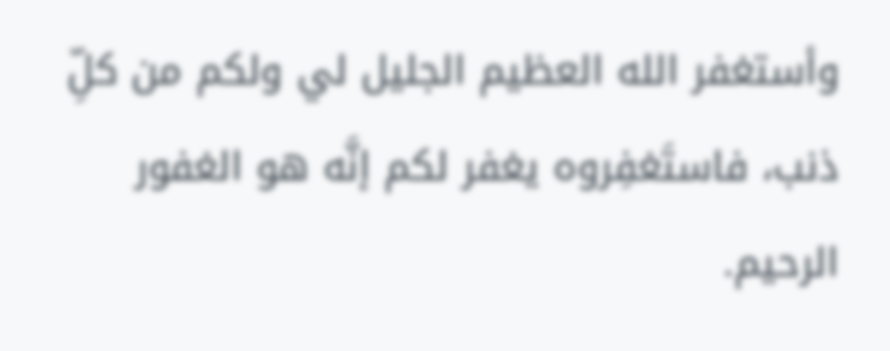وأستغفر الله العظيم الجليل لي ولكم من كلِّ ذنب، فاستَغفِروه يغفر لكم إنَّه هو الغفور الرحيم.